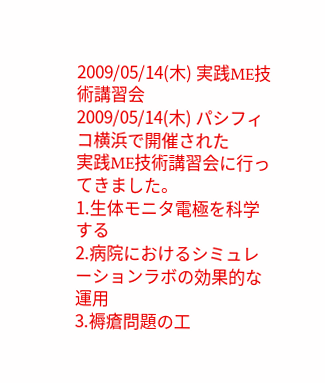2009/05/14(木) 実践ME技術講習会
2009/05/14(木) パシフィコ横浜で開催された
実践ME技術講習会に行ってきました。
1.生体モニタ電極を科学する
2.病院におけるシミュレーションラボの効果的な運用
3.褥瘡問題の工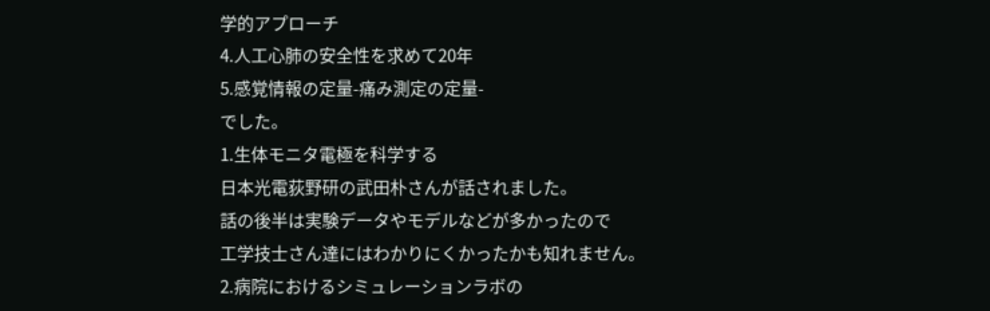学的アプローチ
4.人工心肺の安全性を求めて20年
5.感覚情報の定量-痛み測定の定量-
でした。
1.生体モニタ電極を科学する
日本光電荻野研の武田朴さんが話されました。
話の後半は実験データやモデルなどが多かったので
工学技士さん達にはわかりにくかったかも知れません。
2.病院におけるシミュレーションラボの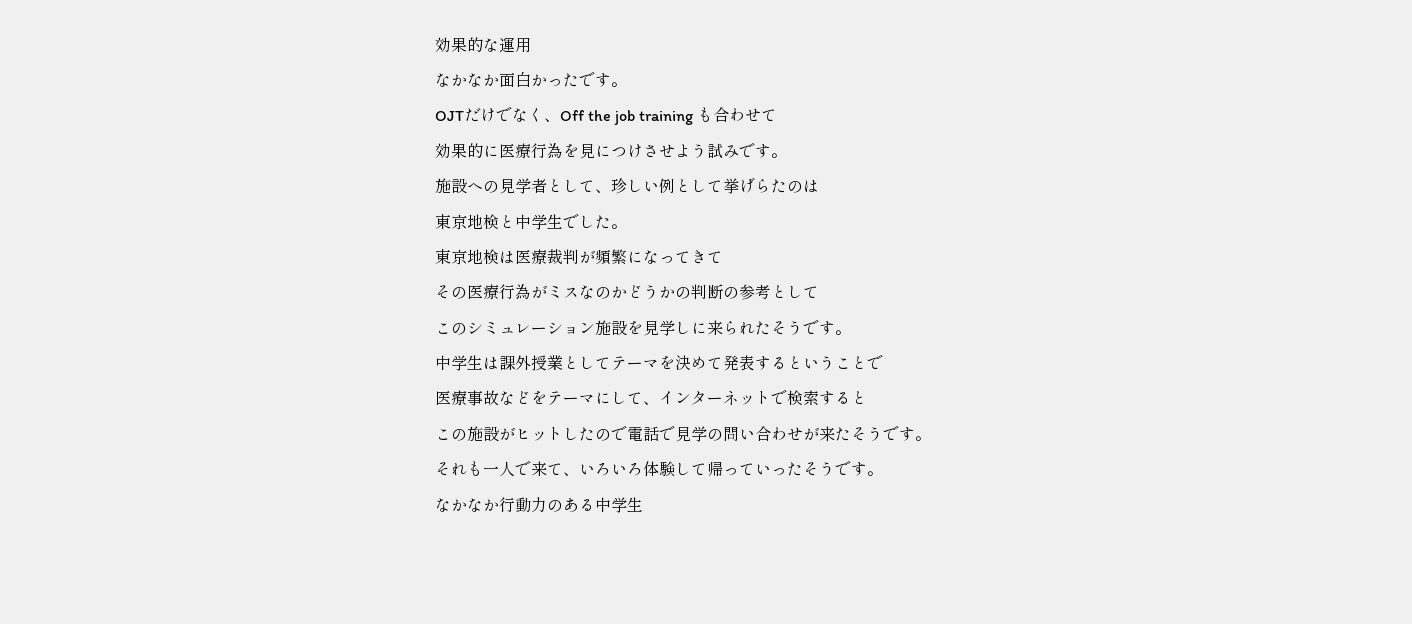効果的な運用
なかなか面白かったです。
OJTだけでなく、Off the job training も合わせて
効果的に医療行為を見につけさせよう試みです。
施設への見学者として、珍しい例として挙げらたのは
東京地検と中学生でした。
東京地検は医療裁判が頻繁になってきて
その医療行為がミスなのかどうかの判断の参考として
このシミュレーション施設を見学しに来られたそうです。
中学生は課外授業としてテーマを決めて発表するということで
医療事故などをテーマにして、インターネットで検索すると
この施設がヒットしたので電話で見学の問い合わせが来たそうです。
それも一人で来て、いろいろ体験して帰っていったそうです。
なかなか行動力のある中学生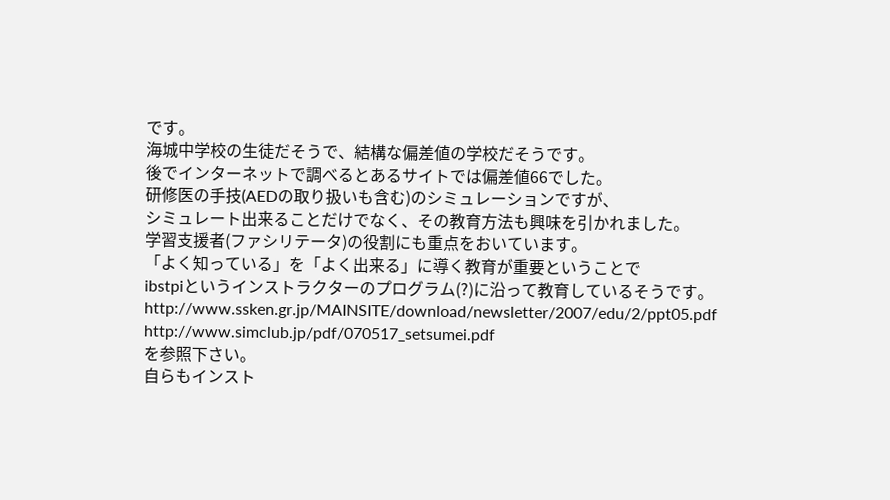です。
海城中学校の生徒だそうで、結構な偏差値の学校だそうです。
後でインターネットで調べるとあるサイトでは偏差値66でした。
研修医の手技(AEDの取り扱いも含む)のシミュレーションですが、
シミュレート出来ることだけでなく、その教育方法も興味を引かれました。
学習支援者(ファシリテータ)の役割にも重点をおいています。
「よく知っている」を「よく出来る」に導く教育が重要ということで
ibstpiというインストラクターのプログラム(?)に沿って教育しているそうです。
http://www.ssken.gr.jp/MAINSITE/download/newsletter/2007/edu/2/ppt05.pdf
http://www.simclub.jp/pdf/070517_setsumei.pdf
を参照下さい。
自らもインスト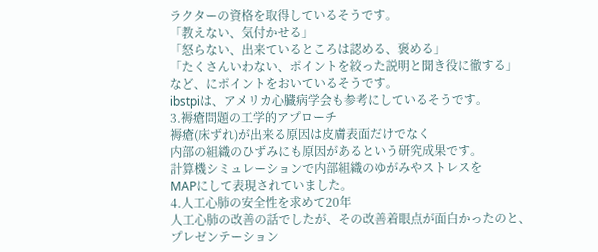ラクターの資格を取得しているそうです。
「教えない、気付かせる」
「怒らない、出来ているところは認める、褒める」
「たくさんいわない、ポイントを絞った説明と聞き役に徹する」
など、にポイントをおいているそうです。
ibstpiは、アメリカ心臓病学会も参考にしているそうです。
3.褥瘡問題の工学的アプローチ
褥瘡(床ずれ)が出来る原因は皮膚表面だけでなく
内部の組織のひずみにも原因があるという研究成果です。
計算機シミュレーションで内部組織のゆがみやストレスを
MAPにして表現されていました。
4.人工心肺の安全性を求めて20年
人工心肺の改善の話でしたが、その改善着眼点が面白かったのと、
プレゼンテーション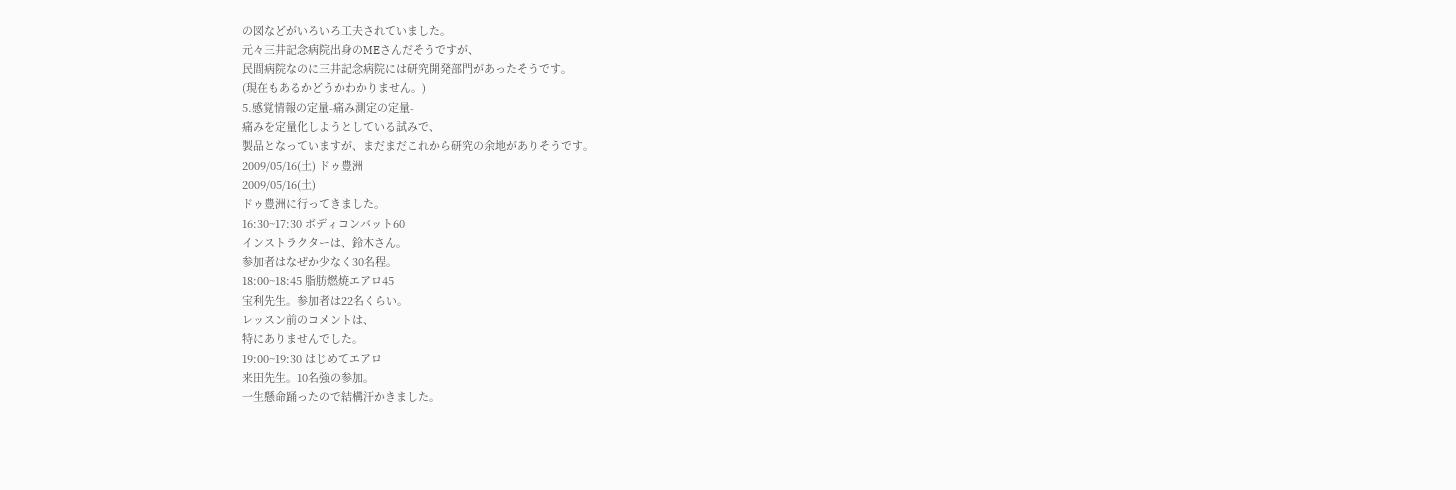の図などがいろいろ工夫されていました。
元々三井記念病院出身のMEさんだそうですが、
民間病院なのに三井記念病院には研究開発部門があったそうです。
(現在もあるかどうかわかりません。)
5.感覚情報の定量-痛み測定の定量-
痛みを定量化しようとしている試みで、
製品となっていますが、まだまだこれから研究の余地がありそうです。
2009/05/16(土) ドゥ豊洲
2009/05/16(土)
ドゥ豊洲に行ってきました。
16:30~17:30 ボディコンバット60
インストラクターは、鈴木さん。
参加者はなぜか少なく30名程。
18:00~18:45 脂肪燃焼エアロ45
宝利先生。参加者は22名くらい。
レッスン前のコメントは、
特にありませんでした。
19:00~19:30 はじめてエアロ
来田先生。10名強の参加。
一生懸命踊ったので結構汗かきました。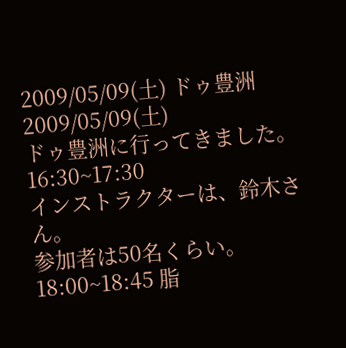2009/05/09(土) ドゥ豊洲
2009/05/09(土)
ドゥ豊洲に行ってきました。
16:30~17:30
インストラクターは、鈴木さん。
参加者は50名くらい。
18:00~18:45 脂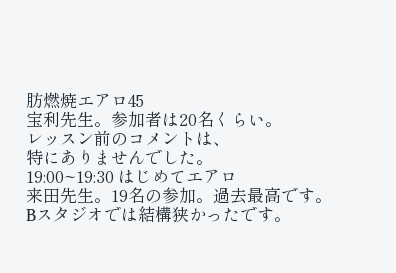肪燃焼エアロ45
宝利先生。参加者は20名くらい。
レッスン前のコメントは、
特にありませんでした。
19:00~19:30 はじめてエアロ
来田先生。19名の参加。過去最高です。
Bスタジオでは結構狭かったです。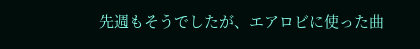先週もそうでしたが、エアロビに使った曲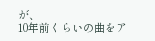が、
10年前くらいの曲をア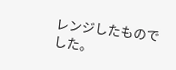レンジしたものでした。